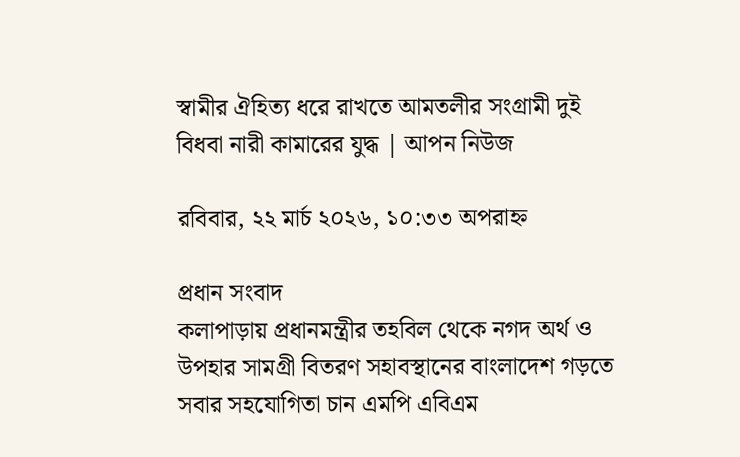স্বামীর ঐহিত্য ধরে রাখতে আমতলীর সংগ্রামী দুই বিধবা নারী কামারের যুদ্ধ | আপন নিউজ

রবিবার, ২২ মার্চ ২০২৬, ১০:৩৩ অপরাহ্ন

প্রধান সংবাদ
কলাপাড়ায় প্রধানমন্ত্রীর তহবিল থেকে নগদ অর্থ ও উপহার সামগ্রী বিতরণ সহাবস্থানের বাংলাদেশ গড়তে সবার সহযোগিতা চান এমপি এবিএম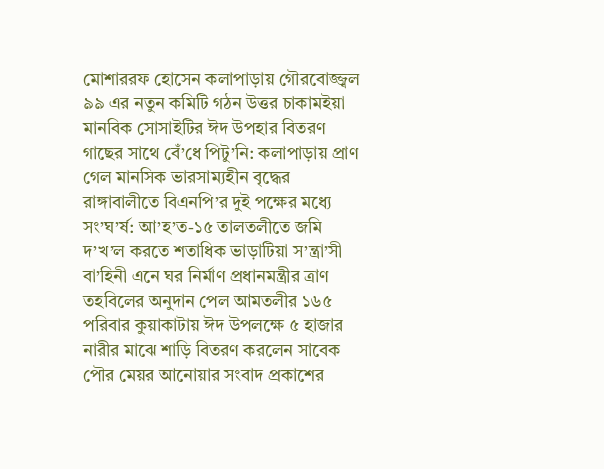মোশাররফ হোসেন কলাপাড়ায় গৌরবোজ্জ্বল ৯৯ এর নতুন কমিটি গঠন উত্তর চাকামইয়া মানবিক সোসাইটির ঈদ উপহার বিতরণ গাছের সাথে বেঁ’ধে পিটু’নি: কলাপাড়ায় প্রাণ গেল মানসিক ভারসাম্যহীন বৃদ্ধের রাঙ্গাবালীতে বিএনপি’র দুই পক্ষের মধ্যে সং’ঘ’র্ষ: আ’হ’ত-১৫ তালতলীতে জমি দ’খ’ল করতে শতাধিক ভাড়াটিয়া স’ন্ত্রা’সী বা’হিনী এনে ঘর নির্মাণ প্রধানমন্ত্রীর ত্রাণ তহবিলের অনুদান পেল আমতলীর ১৬৫ পরিবার কুয়াকাটায় ঈদ উপলক্ষে ৫ হাজার নারীর মাঝে শাড়ি বিতরণ করলেন সাবেক পৌর মেয়র আনোয়ার সংবাদ প্রকাশের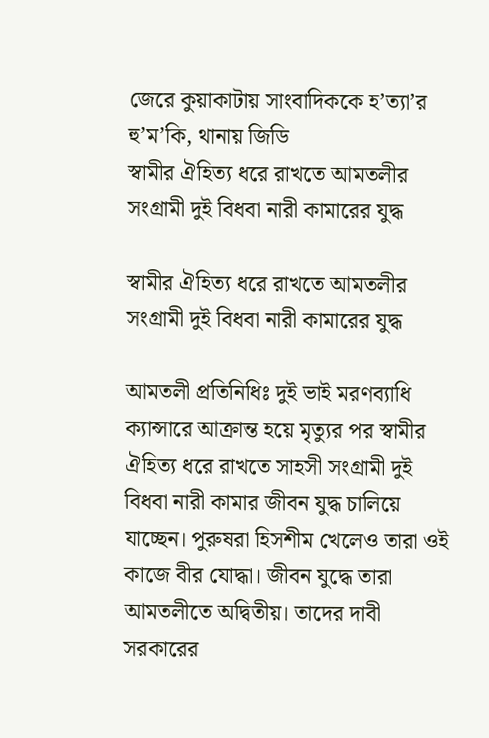জেরে কুয়াকাটায় সাংবাদিককে হ’ত্যা’র হু’ম’কি, থানায় জিডি
স্বামীর ঐহিত্য ধরে রাখতে আমতলীর সংগ্রামী দুই বিধবা নারী কামারের যুদ্ধ

স্বামীর ঐহিত্য ধরে রাখতে আমতলীর সংগ্রামী দুই বিধবা নারী কামারের যুদ্ধ

আমতলী প্রতিনিধিঃ দুই ভাই মরণব্যাধি ক্যান্সারে আক্রান্ত হয়ে মৃত্যুর পর স্বামীর ঐহিত্য ধরে রাখতে সাহসী সংগ্রামী দুই বিধবা নারী কামার জীবন যুদ্ধ চালিয়ে যাচ্ছেন। পুরুষরা হিসশীম খেলেও তারা ওই কাজে বীর যোদ্ধা। জীবন যুদ্ধে তারা আমতলীতে অদ্বিতীয়। তাদের দাবী সরকারের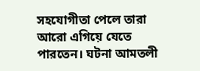সহযোগীতা পেলে তারা আরো এগিয়ে যেতে পারতেন। ঘটনা আমতলী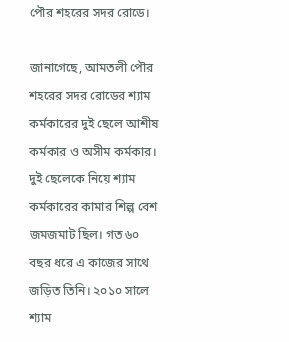পৌর শহরের সদর রোডে।

জানাগেছে, আমতলী পৌর শহরের সদর রোডের শ্যাম কর্মকারের দুই ছেলে আশীষ কর্মকার ও অসীম কর্মকার। দুই ছেলেকে নিয়ে শ্যাম কর্মকারের কামার শিল্প বেশ জমজমাট ছিল। গত ৬০ বছর ধরে এ কাজের সাথে জড়িত তিনি। ২০১০ সালে শ্যাম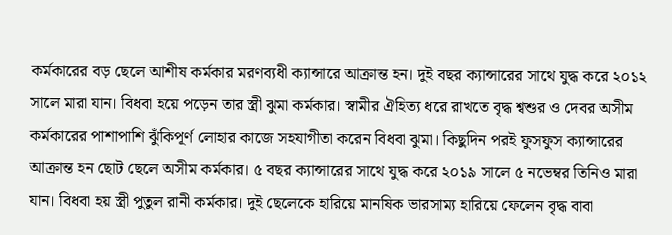কর্মকারের বড় ছেলে আশীষ কর্মকার মরণব্যধী ক্যান্সারে আক্রান্ত হন। দুই বছর ক্যান্সারের সাথে যুদ্ধ করে ২০১২ সালে মারা যান। বিধবা হয়ে পড়েন তার স্ত্রী ঝুমা কর্মকার। স্বামীর ঐহিত্য ধরে রাখতে বৃদ্ধ শ্বশুর ও দেবর অসীম কর্মকারের পাশাপাশি ঝুঁকিপূর্ণ লোহার কাজে সহযাগীতা করেন বিধবা ঝুমা। কিছুদিন পরই ফুসফুস ক্যান্সারের আক্রান্ত হন ছোট ছেলে অসীম কর্মকার। ৫ বছর ক্যান্সারের সাথে যুদ্ধ করে ২০১৯ সালে ৫ নভেম্বর তিনিও মারা যান। বিধবা হয় স্ত্রী পুতুল রানী কর্মকার। দুই ছেলেকে হারিয়ে মানষিক ভারসাম্য হারিয়ে ফেলেন বৃদ্ধ বাবা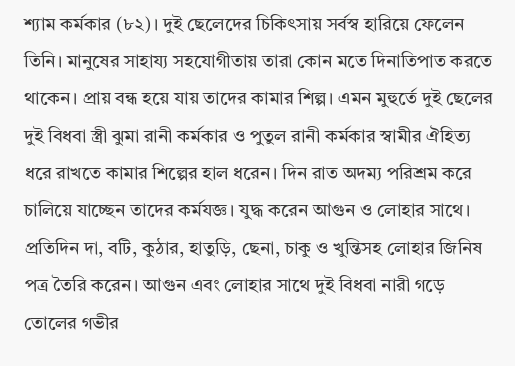শ্যাম কর্মকার (৮২)। দুই ছেলেদের চিকিৎসায় সর্বস্ব হারিয়ে ফেলেন তিনি। মানুষের সাহায্য সহযোগীতায় তারা কোন মতে দিনাতিপাত করতে থাকেন। প্রায় বন্ধ হয়ে যায় তাদের কামার শিল্প। এমন মুহুর্তে দুই ছেলের দুই বিধবা স্ত্রী ঝুমা রানী কর্মকার ও পুতুল রানী কর্মকার স্বামীর ঐহিত্য ধরে রাখতে কামার শিল্পের হাল ধরেন। দিন রাত অদম্য পরিশ্রম করে চালিয়ে যাচ্ছেন তাদের কর্মযজ্ঞ। যুদ্ধ করেন আগুন ও লোহার সাথে। প্রতিদিন দা, বটি, কুঠার, হাতুড়ি, ছেনা, চাকু ও খুন্তিসহ লোহার জিনিষ পত্র তৈরি করেন। আগুন এবং লোহার সাথে দুই বিধবা নারী গড়ে তোলের গভীর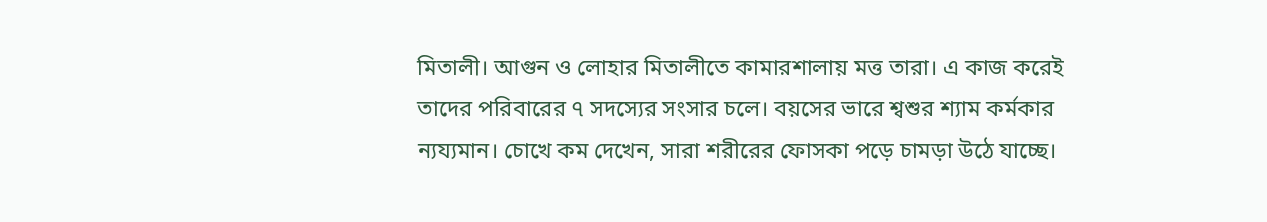মিতালী। আগুন ও লোহার মিতালীতে কামারশালায় মত্ত তারা। এ কাজ করেই তাদের পরিবারের ৭ সদস্যের সংসার চলে। বয়সের ভারে শ্বশুর শ্যাম কর্মকার ন্যয্যমান। চোখে কম দেখেন, সারা শরীরের ফোসকা পড়ে চামড়া উঠে যাচ্ছে।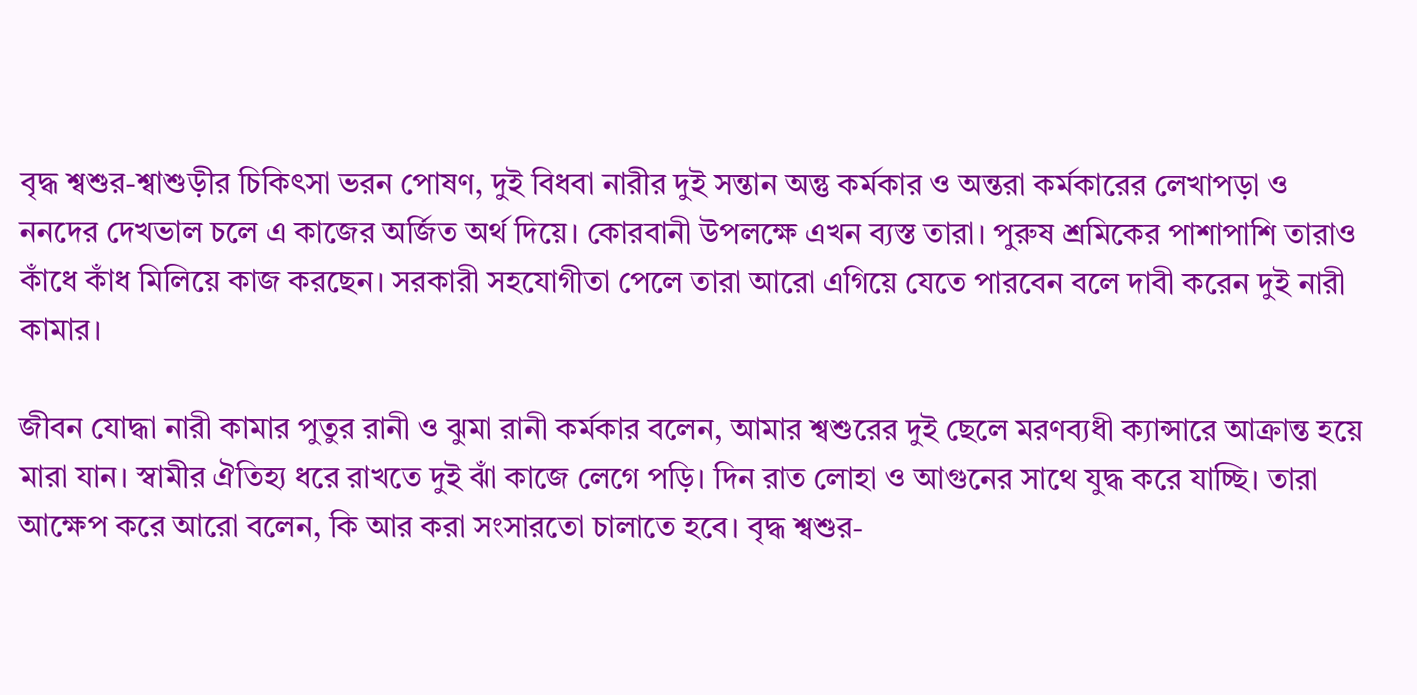বৃদ্ধ শ্বশুর-শ্বাশুড়ীর চিকিৎসা ভরন পোষণ, দুই বিধবা নারীর দুই সন্তান অন্তু কর্মকার ও অন্তরা কর্মকারের লেখাপড়া ও ননদের দেখভাল চলে এ কাজের অর্জিত অর্থ দিয়ে। কোরবানী উপলক্ষে এখন ব্যস্ত তারা। পুরুষ শ্রমিকের পাশাপাশি তারাও কাঁধে কাঁধ মিলিয়ে কাজ করছেন। সরকারী সহযোগীতা পেলে তারা আরো এগিয়ে যেতে পারবেন বলে দাবী করেন দুই নারী কামার।

জীবন যোদ্ধা নারী কামার পুতুর রানী ও ঝুমা রানী কর্মকার বলেন, আমার শ্বশুরের দুই ছেলে মরণব্যধী ক্যান্সারে আক্রান্ত হয়ে মারা যান। স্বামীর ঐতিহ্য ধরে রাখতে দুই ঝাঁ কাজে লেগে পড়ি। দিন রাত লোহা ও আগুনের সাথে যুদ্ধ করে যাচ্ছি। তারা আক্ষেপ করে আরো বলেন, কি আর করা সংসারতো চালাতে হবে। বৃদ্ধ শ্বশুর-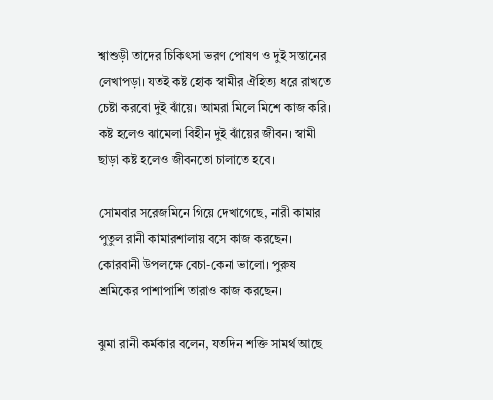শ্বাশুড়ী তাদের চিকিৎসা ভরণ পোষণ ও দুই সন্তানের লেখাপড়া। যতই কষ্ট হোক স্বামীর ঐহিত্য ধরে রাখতে চেষ্টা করবো দুই ঝাঁয়ে। আমরা মিলে মিশে কাজ করি। কষ্ট হলেও ঝামেলা বিহীন দুই ঝাঁয়ের জীবন। স্বামী ছাড়া কষ্ট হলেও জীবনতো চালাতে হবে।

সোমবার সরেজমিনে গিয়ে দেখাগেছে, নারী কামার পুতুল রানী কামারশালায় বসে কাজ করছেন। কোরবানী উপলক্ষে বেচা-কেনা ভালো। পুরুষ শ্রমিকের পাশাপাশি তারাও কাজ করছেন।

ঝুমা রানী কর্মকার বলেন, যতদিন শক্তি সামর্থ আছে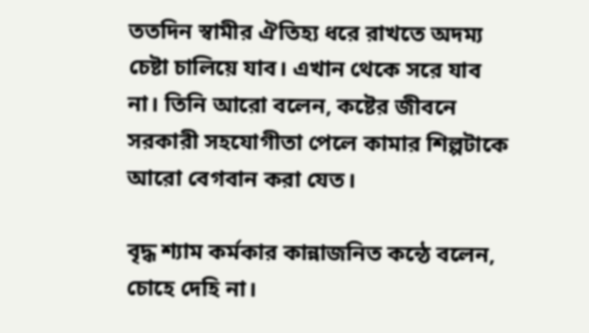ততদিন স্বামীর ঐতিহ্য ধরে রাখতে অদম্য চেষ্টা চালিয়ে যাব। এখান থেকে সরে যাব না। তিনি আরো বলেন, কষ্টের জীবনে সরকারী সহযোগীতা পেলে কামার শিল্পটাকে আরো বেগবান করা যেত।

বৃদ্ধ শ্যাম কর্মকার কান্নাজনিত কন্ঠে বলেন, চোহে দেহি না।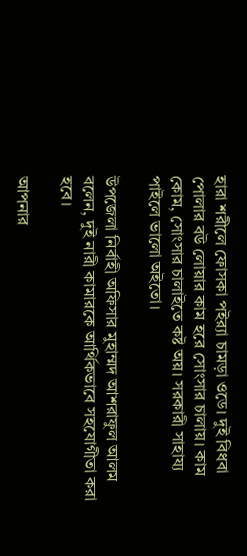হারা শরীলে ফোসকা পইর‌্যা চামড়া ওডে। দুই বিধবা পোলার বউ লোয়ার কাম হরে সোংসার চালায়। কাম কোম, সোংসার চালাইতে কষ্ট অয়। সরকারী সাহায্য পাইলে ভালো অইতো।

উপজেলা নির্বাহী অফিসার মুহাম্মদ আশরাফুল আলম বলেন, দুই নারী কামারকে আর্থিকভাবে সহযোগীতা করা হবে।

আপনার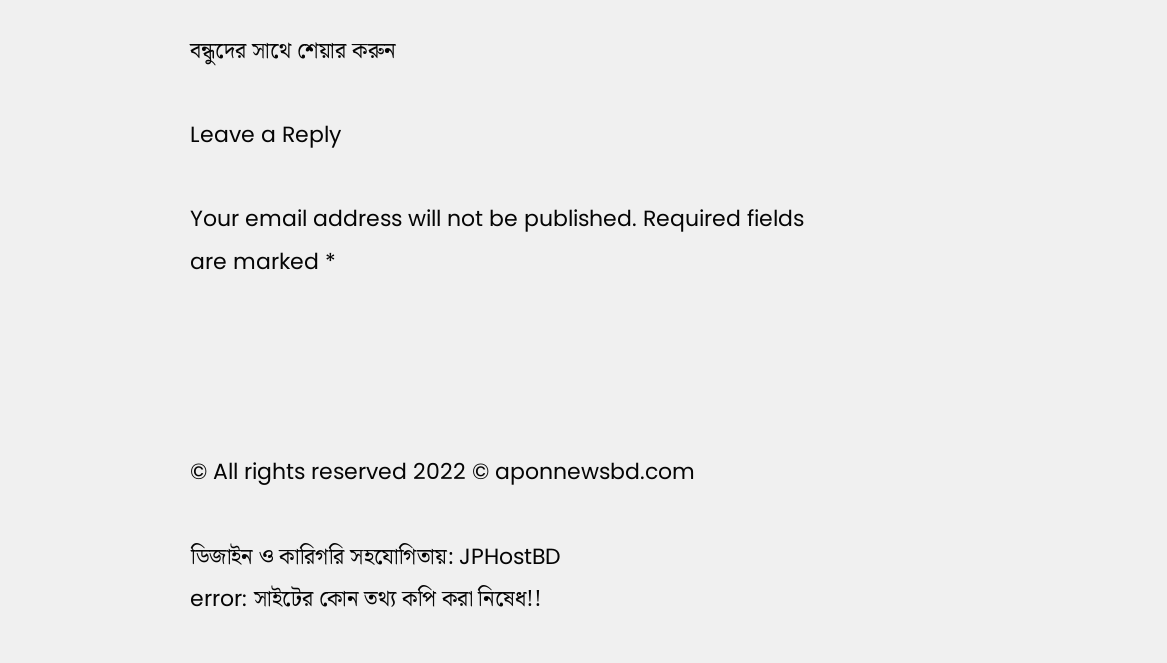বন্ধুদের সাথে শেয়ার করুন

Leave a Reply

Your email address will not be published. Required fields are marked *




© All rights reserved 2022 © aponnewsbd.com

ডিজাইন ও কারিগরি সহযোগিতায়: JPHostBD
error: সাইটের কোন তথ্য কপি করা নিষেধ!!